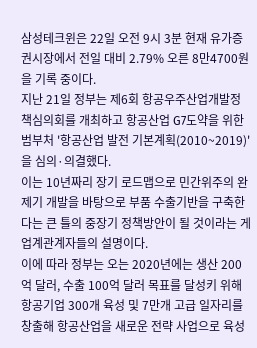삼성테크윈은 22일 오전 9시 3분 현재 유가증권시장에서 전일 대비 2.79% 오른 8만4700원을 기록 중이다.
지난 21일 정부는 제6회 항공우주산업개발정책심의회를 개최하고 항공산업 G7도약을 위한 범부처 '항공산업 발전 기본계획(2010~2019)'을 심의·의결했다.
이는 10년짜리 장기 로드맵으로 민간위주의 완제기 개발을 바탕으로 부품 수출기반을 구축한다는 큰 틀의 중장기 정책방안이 될 것이라는 게 업계관계자들의 설명이다.
이에 따라 정부는 오는 2020년에는 생산 200억 달러, 수출 100억 달러 목표를 달성키 위해 항공기업 300개 육성 및 7만개 고급 일자리를 창출해 항공산업을 새로운 전략 사업으로 육성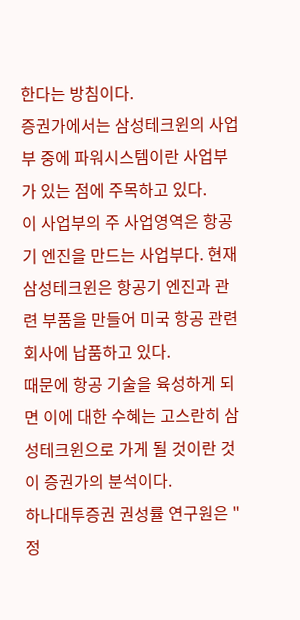한다는 방침이다.
증권가에서는 삼성테크윈의 사업부 중에 파워시스템이란 사업부가 있는 점에 주목하고 있다.
이 사업부의 주 사업영역은 항공기 엔진을 만드는 사업부다. 현재 삼성테크윈은 항공기 엔진과 관련 부품을 만들어 미국 항공 관련 회사에 납품하고 있다.
때문에 항공 기술을 육성하게 되면 이에 대한 수혜는 고스란히 삼 성테크윈으로 가게 될 것이란 것이 증권가의 분석이다.
하나대투증권 권성률 연구원은 "정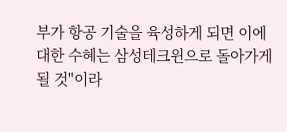부가 항공 기술을 육성하게 되면 이에 대한 수혜는 삼성테크윈으로 돌아가게 될 것"이라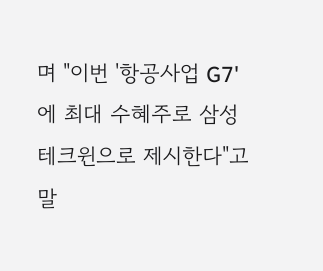며 "이번 '항공사업 G7'에 최대 수혜주로 삼성테크윈으로 제시한다"고 말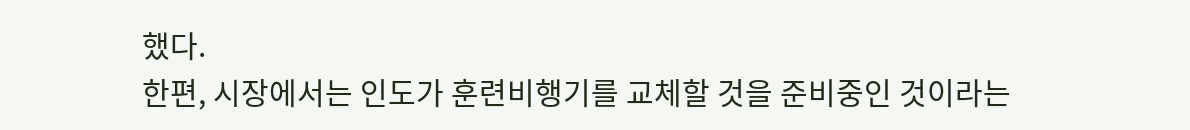했다.
한편, 시장에서는 인도가 훈련비행기를 교체할 것을 준비중인 것이라는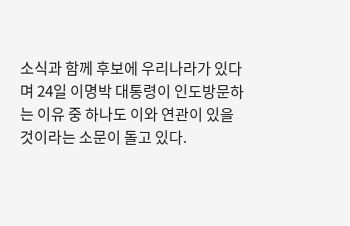소식과 함께 후보에 우리나라가 있다며 24일 이명박 대통령이 인도방문하는 이유 중 하나도 이와 연관이 있을 것이라는 소문이 돌고 있다.